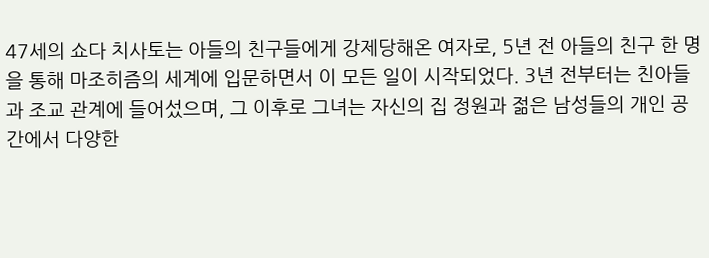47세의 쇼다 치사토는 아들의 친구들에게 강제당해온 여자로, 5년 전 아들의 친구 한 명을 통해 마조히즘의 세계에 입문하면서 이 모든 일이 시작되었다. 3년 전부터는 친아들과 조교 관계에 들어섰으며, 그 이후로 그녀는 자신의 집 정원과 젊은 남성들의 개인 공간에서 다양한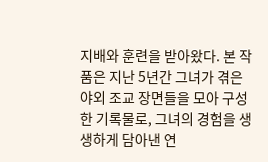지배와 훈련을 받아왔다. 본 작품은 지난 5년간 그녀가 겪은 야외 조교 장면들을 모아 구성한 기록물로, 그녀의 경험을 생생하게 담아낸 연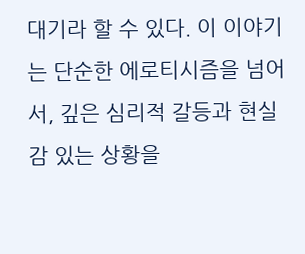대기라 할 수 있다. 이 이야기는 단순한 에로티시즘을 넘어서, 깊은 심리적 갈등과 현실감 있는 상황을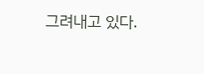그려내고 있다.